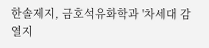한솔제지, 금호석유화학과 '차세대 감열지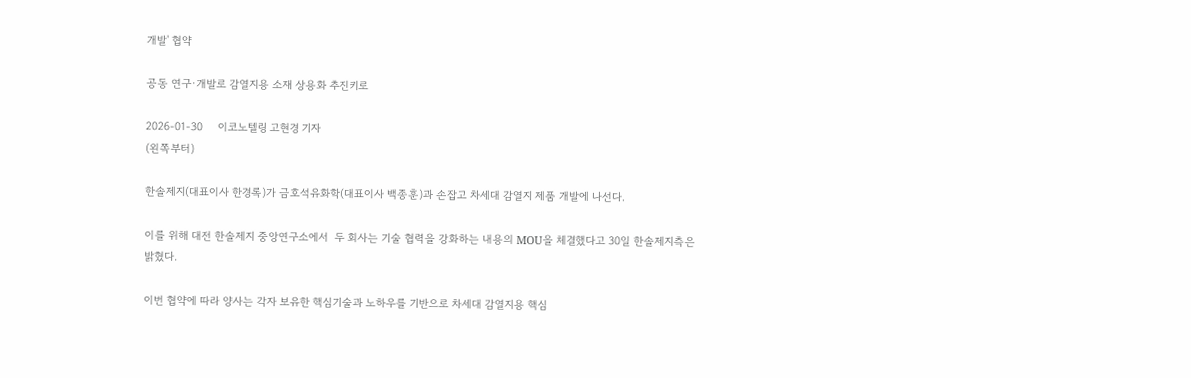개발' 협약

공동 연구·개발로 감열지용 소재 상용화 추진키로

2026-01-30     이코노텔링 고현경 기자
(왼쪽부터)

한솔제지(대표이사 한경록)가 금호석유화학(대표이사 백종훈)과 손잡고 차세대 감열지 제품 개발에 나선다.

이를 위해 대전 한솔제지 중앙연구소에서  두 회사는 기술 협력을 강화하는 내용의 MOU을 체결했다고 30일 한솔제지측은 밝혔다.

이번 협약에 따라 양사는 각자 보유한 핵심기술과 노하우를 기반으로 차세대 감열지용 핵심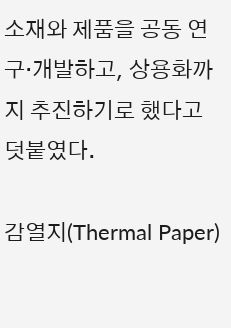소재와 제품을 공동 연구·개발하고, 상용화까지 추진하기로 했다고 덧붙였다.

감열지(Thermal Paper)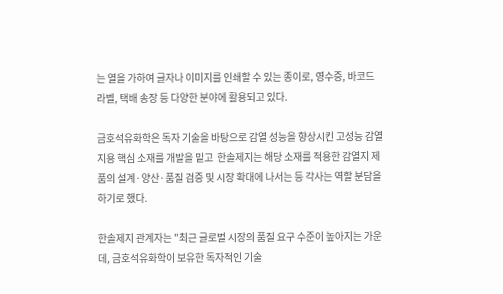는 열을 가하여 글자나 이미지를 인쇄할 수 있는 종이로, 영수증, 바코드 라벨, 택배 송장 등 다양한 분야에 활용되고 있다.

금호석유화학은 독자 기술을 바탕으로 감열 성능을 향상시킨 고성능 감열지용 핵심 소재를 개발을 밑고  한솔제지는 해당 소재를 적용한 감열지 제품의 설계·양산·품질 검증 및 시장 확대에 나서는 등 각사는 역할 분담을 하기로 했다.

한솔제지 관계자는 "최근 글로벌 시장의 품질 요구 수준이 높아지는 가운데, 금호석유화학이 보유한 독자적인 기술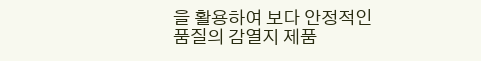을 활용하여 보다 안정적인 품질의 감열지 제품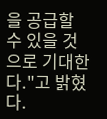을 공급할 수 있을 것으로 기대한다."고 밝혔다.